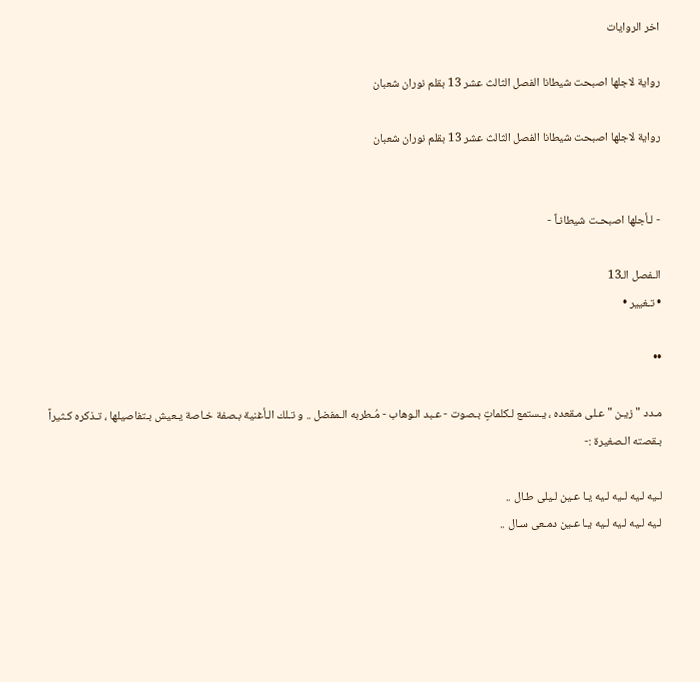اخر الروايات

رواية لاجلها اصبحت شيطانا الفصل الثالث عشر 13 بقلم نوران شعبان

رواية لاجلها اصبحت شيطانا الفصل الثالث عشر 13 بقلم نوران شعبان


- لـأجلها اصبحـت شيطانـاً -

الـفصل الـ13
• تـغيير •

••

مـدد " زيـن " عـلى مـقعده ، يـستمع لـكلماتٍ بـصوت - عـبد الـوهاب - مُـطربه الـمفضل .. و تـلك الـأغنية بـصفة خـاصة يـعيش بـتفاصيلها ، تـذكره كـثيراً بـقصته الـصغيرة :-

لـيه لـيه لـيه لـيه يـا عـين لـيلى طـال ..
لـيه لـيه لـيه لـيه يـا عـين دمـعى سـال ..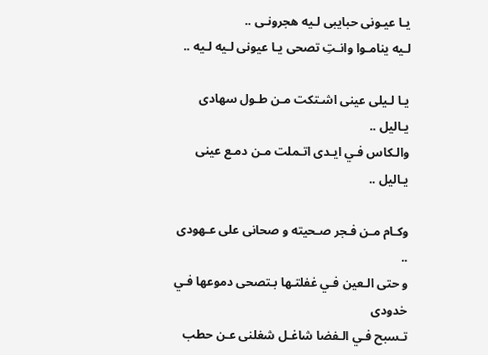يـا عيـونى حبايبى لـيه هجرونـى ..
لـيه ينامـوا وانـتِ تصحى يـا عيونى لـيه لـيه ..

يـا لـيلى عينى اشـتكت مـن طـول سهادى يـاليل ..
والـكاس فـي ايـدى اتـملت مـن دمـع عينى يـاليل ..

وكـام مـن فـجر صـحيته و صحانى على عـهودى ..
و حتى الـعين فـي غفلتـها بـتصحى دموعها فـي خدودى
تـسبح فـي الـفضا شاغـل شغلنى عـن حطب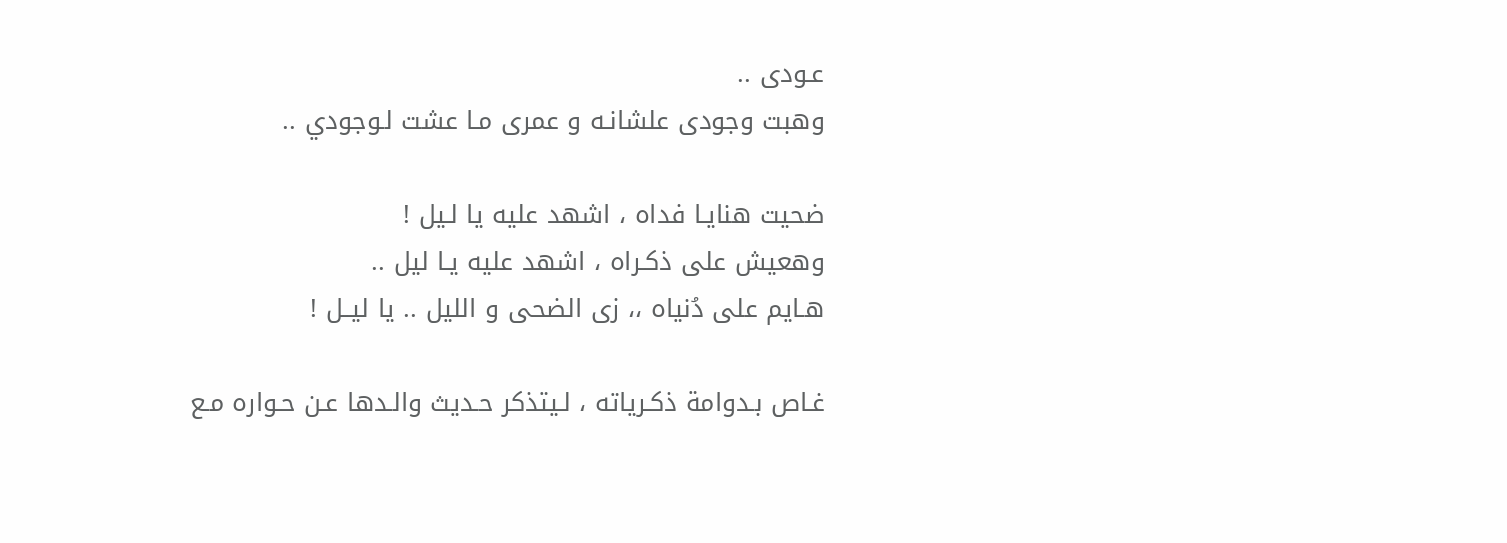عـودى ..
وهبت وجودى علشانـه و عمرى مـا عشت لـوجودي ..

ضحيت هنايـا فداه ، اشهد عليه يا لـيل !
وهعيش على ذكـراه ، اشهد عليه يـا ليل ..
هـايم على دُنياه ،، زى الضحى و الليل .. يا ليــل !

غـاص بـدوامة ذكـرياته ، لـيتذكر حـديث والـدها عـن حـواره مـع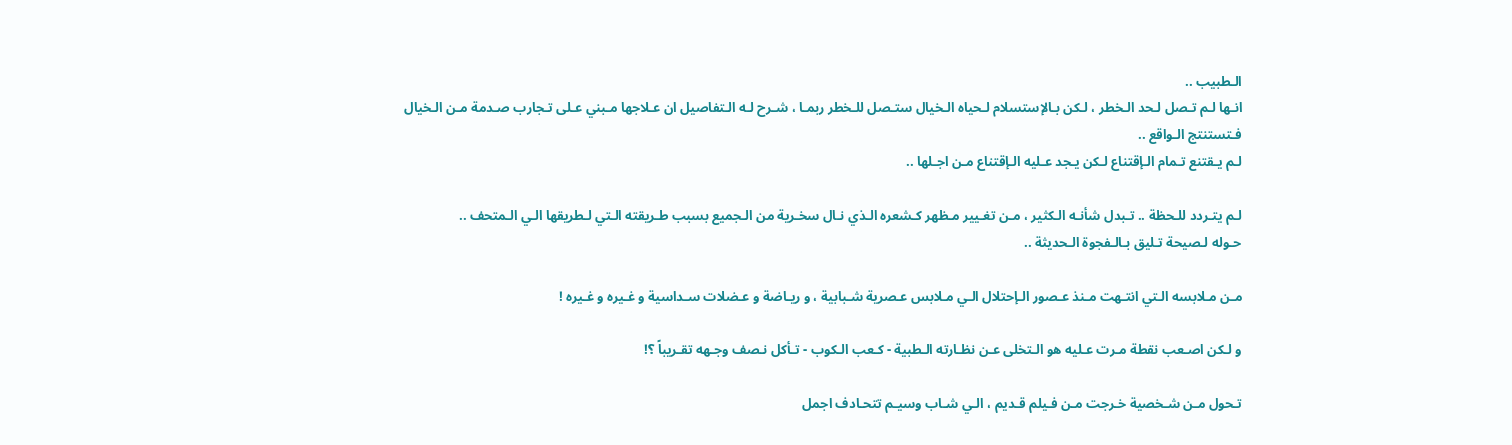الـطبيب ..
انـها لـم تـصل لـحد الـخطر ، لـكن بـالإستسلام لـحياه الـخيال ستـصل للـخطر ربمـا ، شـرح لـه الـتفاصيل ان عـلاجها مـبني عـلى تـجارب صـدمة مـن الـخيال فـتستنتج الـواقع ..
لـم يـقتنع تـمام الـإقتناع لـكن يـجد عـليه الـإقتناع مـن اجـلها ..

لـم يتـردد للـحظة .. تـبدل شأنـه الـكثير ، مـن تغـيير مـظهر كـشعره الـذي نـال سخـرية من الـجميع بسبب طـريقته الـتي لـطريقها الـي الـمتحف ..
حـوله لـصيحة تـليق بـالـفجوة الـحديثة ..

مـن مـلابسه الـتي انتـهت مـنذ عـصور الـإحتلال الـي مـلابس عـصرية شـبابية ، و ريـاضة و عـضلات سـداسية و غـيره و غـيره !

و لـكن اصـعب نقطة مـرت عـليه هو الـتخلى عـن نظـارته الـطبية - كـعب الـكوب - تـأكل نـصف وجـهه تقـريباً ؟!

تـحول مـن شـخصية خـرجت مـن فـيلم قـديم ، الـي شـاب وسيـم تتحـادف اجمل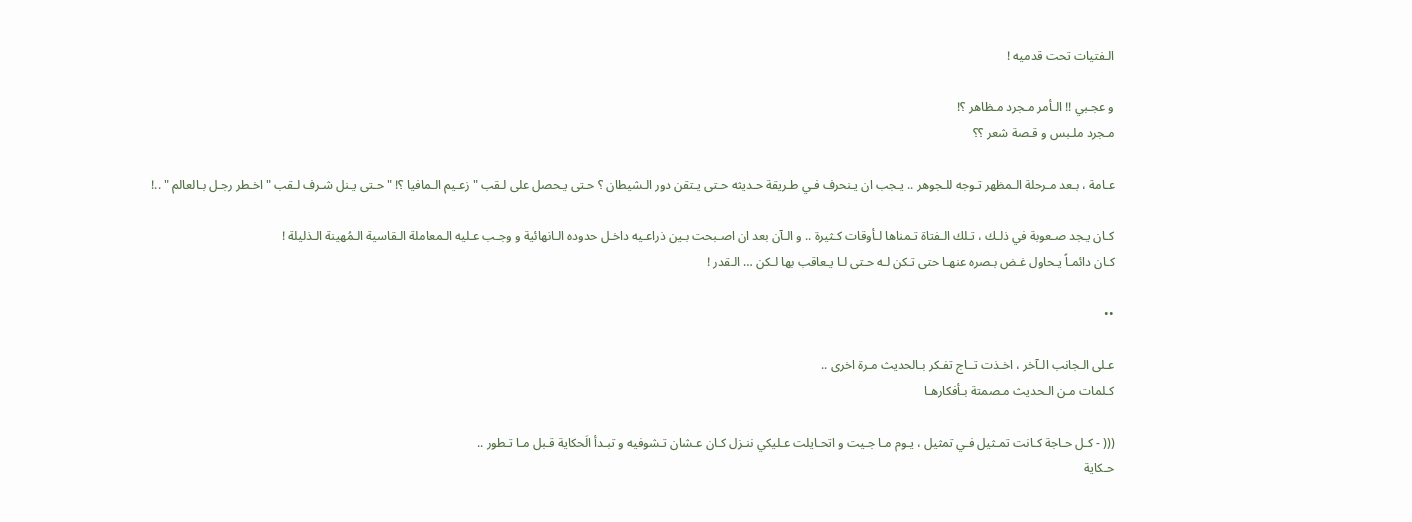الـفتيات تحت قدميه !

و عجـبي !! الـأمر مـجرد مـظاهر ؟!
مـجرد ملـبس و قـصة شعر ؟؟

عـامة ، بـعد مـرحلة الـمظهر تـوجه للـجوهر .. يـجب ان يـنحرف فـي طـريقة حـديثه حـتى يـتقن دور الـشيطان ؟ حـتى يـحصل على لـقب " زعـيم الـمافيا ؟! " حـتى يـنل شـرف لـقب " اخـطر رجـل بـالعالم " ..!

كـان يـجد صـعوبة في ذلـك ، تـلك الـفتاة تـمناها لـأوقات كـثيرة .. و الـآن بعد ان اصـبحت بـين ذراعـيه داخـل حدوده الـانهائية و وجـب عـليه الـمعاملة الـقاسية الـمُهينة الـذليلة !
كـان دائمـاً يـحاول غـض بـصره عنهـا حتى تـكن لـه حـتى لـا يـعاقب بها لـكن … الـقدر !

••

عـلى الـجانب الـآخر ، اخـذت تــاج تفـكر بـالحديث مـرة اخرى ..
كـلمات مـن الـحديث مـصمتة بـأفكارهـا

((( - كـل حـاجة كـانت تمـثيل فـي تمثيل ، يـوم مـا جـيت و اتحـايلت عـليكي ننـزل كـان عـشان تـشوفيه و تبـدأ الَحكاية قـبل مـا تـطور ..
حـكاية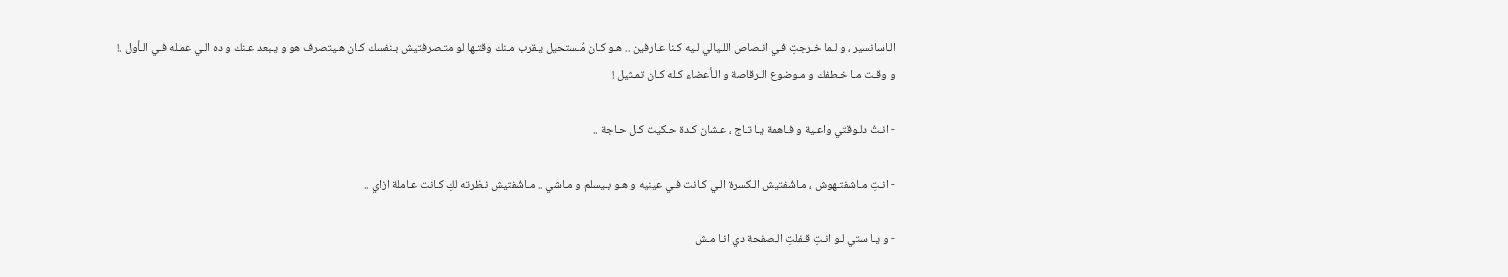الـاسانسير ، و لـما خـرجتِ فـي انـصاص اللـيالي لـيه كـنا عـارفين .. هـو كـان مُـستحيل يـقرب مـنك وقتـها لو متـصرفتيش بـنفسك كـان هـيتصرف هو و يـبعد عـنك و ده الـي عمـله فـي الـأول .!
و وقـت مـا خـطفك و مـوضوع الـرقاصة و الـأعضاء كـله كـان تمـثيل !

- انـتُ دلـوقتي واعـية و فـاهمة يـا تـاج ، عـشان كـدة حـكيت كـل حـاجة ..

- انـتِ مـاشفتـهوش ، مـاشُفتيش الـكسرة الـي كـانت فـي عينيه و هـو بـيسلم و مـاشي .. مـاشُفتيش نـظرته لكِ كـانت عـاملة ازاي ..

- و يـا ستي لـو انـتِ قـفلتِ الـصفحة دي انـا مـش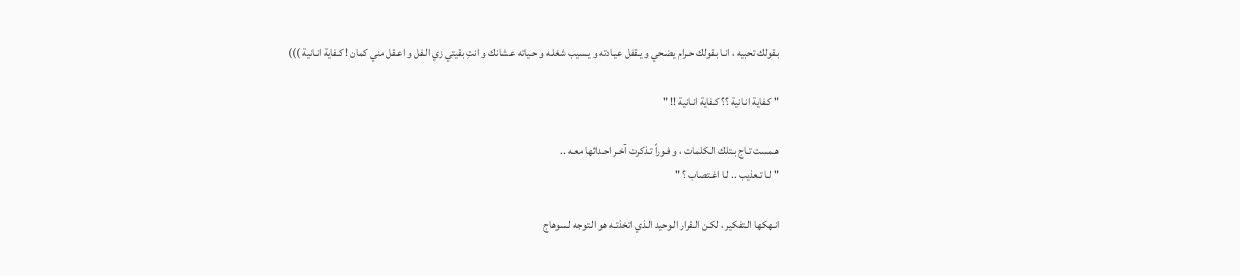بـقولك تحبيه ، انـا بـقولك حـرام يضـحي و يـقفل عيـادته و يـسيب شغلـه و حـياته عـشانك و انتِ بقيتي زي الـفل و اعـقل مني كمان ! كـفاية انـانية )))

" كـفاية انـانية ؟؟ كـفاية انـانية !! "

هـمست تـاج بـتلك الـكلمات ، و فـوراً تـذكرت آخـر احـداثها معـه ..
" لـا تـعذيب .. لـا اغـتصاب ؟ "

انـهكها الـتفكير ، لكـن الـقرار الـوحيد الـذي اتخذتـه هو الـتوجه لـسوهاج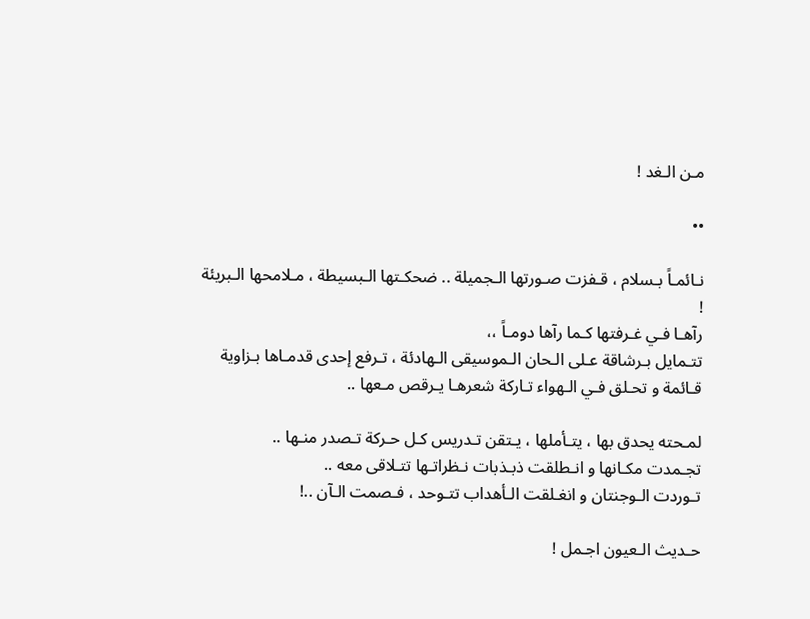مـن الـغد !

••

نـائمـاً بـسلام ، قـفزت صـورتها الـجميلة .. ضحكـتها الـبسيطة ، مـلامحها الـبريئة !
رآهـا فـي غـرفتها كـما رآها دومـاً ،،
تتـمايل بـرشاقة عـلى الـحان الـموسيقى الـهادئة ، تـرفع إحدى قدمـاها بـزاوية قـائمة و تحـلق فـي الـهواء تـاركة شعرهـا يـرقص مـعها ..

لمـحته يحدق بها ، يتـأملها ، يـتقن تـدريس كـل حـركة تـصدر منـها ..
تجـمدت مكـانها و انـطلقت ذبـذبات نـظراتـها تتـلاقى معه ..
تـوردت الـوجنتان و انغـلقت الـأهداب تتـوحد ، فـصمت الـآن ..!

حـديث الـعيون اجـمل !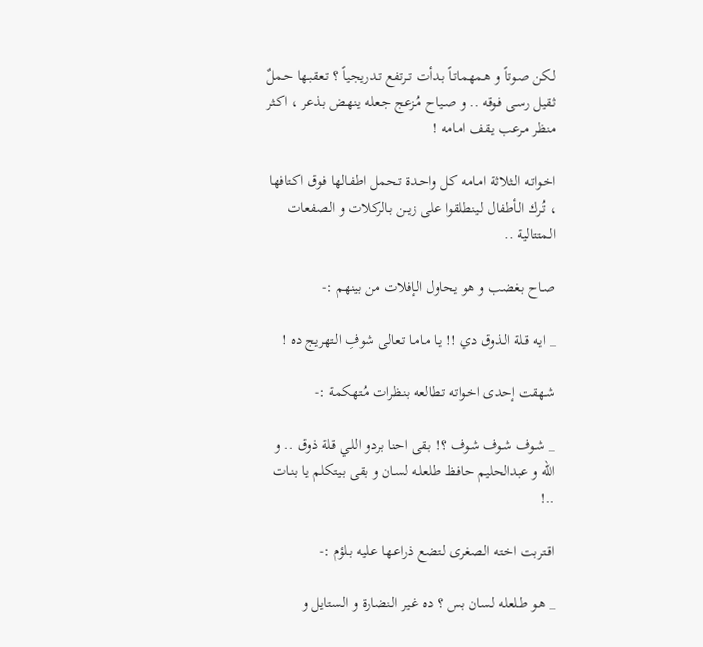لـكن صـوتاً و هـمهماتـاً بـدأت تــرتفع تـدريجياً ؟ تـعقبـها حـملٌ ثـقيل رسـى فـوقه .. و صـياح مُـزعج جـعله ينهـض بـذعر ، اكـثر منظر مـرعب يـقف امـامه !

اخـواتـه الـثلاثة امـامه كـل واحـدة تـحمل اطفـالها فـوق اكـتافها ، تُـرك الـأطفال لـينطلقوا على زيــن بـالركلات و الـصفعات الـمتتالية ..

صـاح بـغضب و هو يـحاول الـإفلات من بينهم :-

_ ايـه قـلة الـذوق دي !! يـا مـامـا تـعالى شوفِ الـتهريج ده !

شـهقت إحدى اخـواته تـطالعه بنـظرات مُـتهكمة :-

_ شـوف شـوف شـوف ؟! بـقى احنا بردو اللـي قـلة ذوق .. و الله و عبدالحليم حافـظ طلعلـه لسـان و بقى بـيتكلم يا بنـات ..!

اقـتربت اخـته الـصغرى لـتضع ذراعـها عـليه بـلؤم :-

_ هـو طـلعله لـسان بس ؟ ده غـير الـنضارة و الـستايل و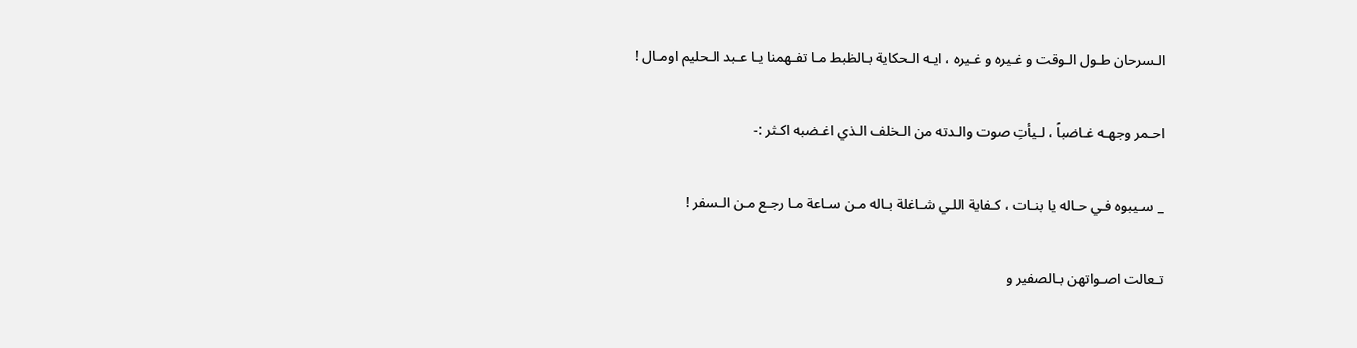الـسرحان طـول الـوقت و غـيره و غـيره ، ايـه الـحكاية بـالظبط مـا تفـهمنا يـا عـبد الـحليم اومـال !

احـمر وجهـه غـاضباً ، لـيأتِ صوت والـدته من الـخلف الـذي اغـضبه اكـثر :-

_ سـيبوه فـي حـاله يا بنـات ، كـفاية اللـي شـاغلة بـاله مـن سـاعة مـا رجـع مـن الـسفر !

تـعالت اصـواتهن بـالصفير و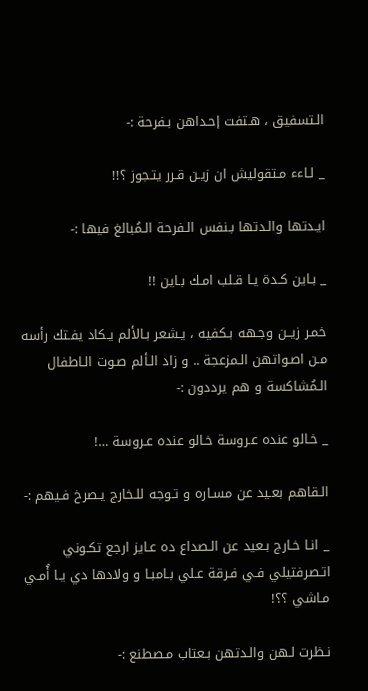الـتسفيق ، هـتفت إحـداهن بـفرحة :-

_ لـاءء مـتقوليش ان زيـن قـرر يتـجوز ؟!!

ايـدتها والـدتها بـنفس الـفرحة الـمُبالغ فيها :-

_ بـاين كـدة يـا قـلب امـك بـاين !!

خمـر زيــن وجـهه بـكفيه ، يـشعر بـالألم يـكاد يفـتك رأسه مـن اصـواتهن الـمزعجة .. و زاد الـألم صـوت الـاطفال الـمُشاكسة و هم يرددون :-

_ خـالو عنده عـروسة خـالو عنده عـروسة …!

الـقاهم بعـيد عن مسـاره و تـوجه للـخارج يـصرخ فـيهم :-

_ انـا خـارج بـعيد عن الـصداع ده عـايز ارجع تكـوني اتـصرفتيلي فـي فـرقة عـلي بـامبـا و ولادها دي يـا أُمـي مـاشي ؟؟!

نـظرت لـهن والـدتهن بـعتاب مـصطنع :-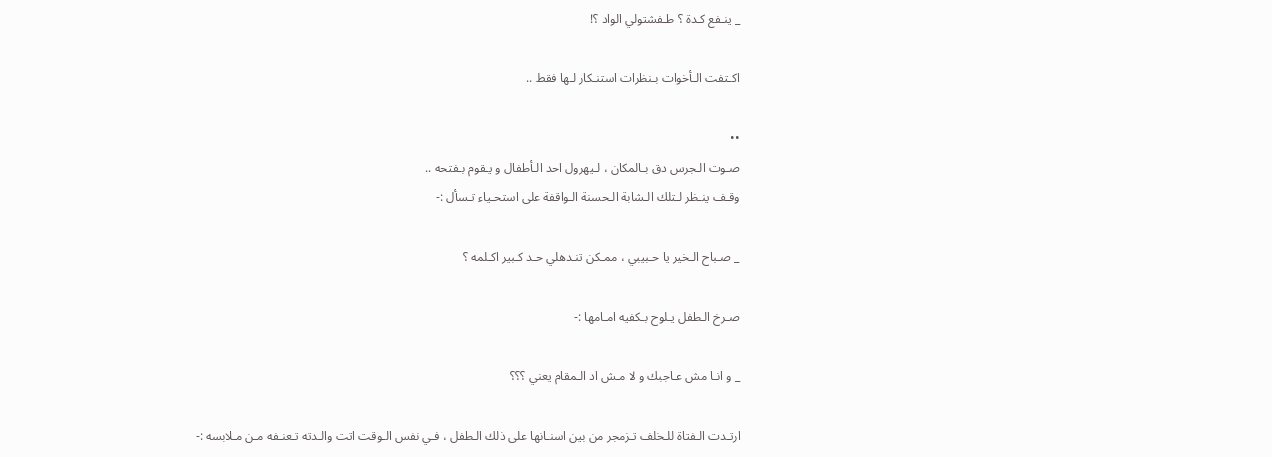_ ينـفع كـدة ؟ طـفشتولي الواد ؟!

اكـتفت الـأخوات بـنظرات استنـكار لـها فقط ..

••
صـوت الـجرس دق بـالمكان ، لـيهرول احد الـأطفال و يـقوم بـفتحه ..
وقـف ينـظر لـتلك الـشابة الـحسنة الـواقفة على استحـياء تـسأل :-

_ صـباح الـخير يا حـبيبي ، ممـكن تنـدهلي حـد كـبير اكـلمه ؟

صـرخ الـطفل يـلوح بـكفيه امـامها :-

_ و انـا مش عـاجبك و لا مـش اد الـمقام يعني ؟؟؟

ارتـدت الـفتاة للـخلف تـزمجر من بين اسنـانها على ذلك الـطفل ، فـي نفس الـوقت اتت والـدته تـعنـفه مـن مـلابسه :-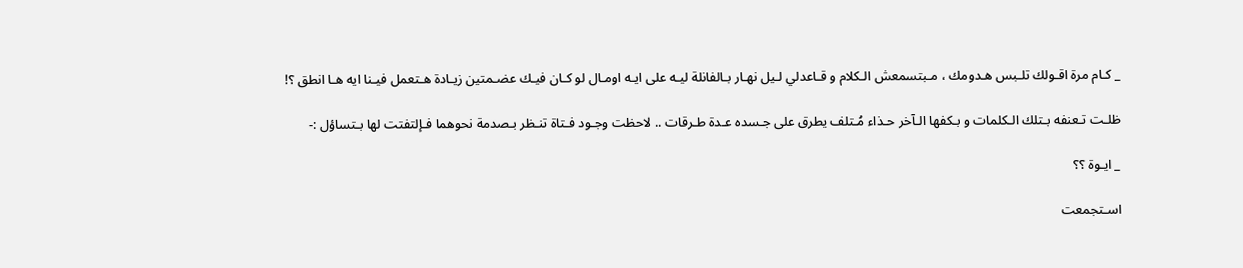_ كـام مرة اقـولك تلـبس هـدومك ، مـبتسمعش الـكلام و قـاعدلي لـيل نهـار بـالفانلة ليـه على ايـه اومـال لو كـان فيـك عضـمتين زيـادة هـتعمل فيـنا ايه هـا انطق ؟!

ظلـت تـعنفه بـتلك الـكلمات و بـكفها الـآخر حـذاء مُـتلف يطرق على جـسده عـدة طـرقات .. لاحظت وجـود فـتاة تنـظر بـصدمة نحوهما فـإلتفتت لها بـتساؤل :-

_ ايـوة ؟؟

اسـتجمعت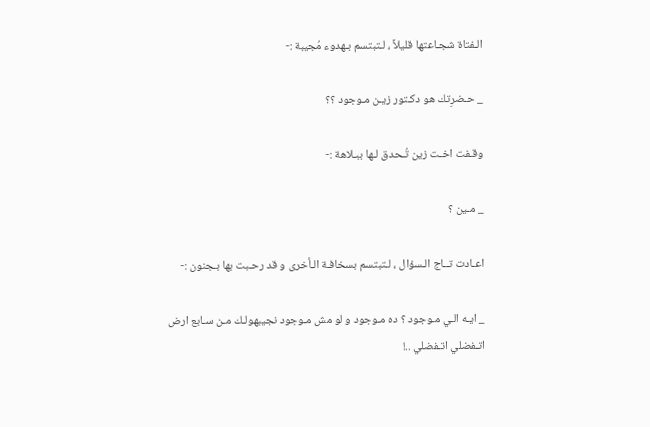الـفتاة شجـاعتها قليلاً ، لـتبتسم بـهدوء مُجيبة :-

_ حـضرِتك هو دكـتور زيـن مـوجود ؟؟

وقـفت اخـت زين تُـحدق لـها ببـلاهة :-

_ مـين ؟

اعـادت تــاج الـسؤال ، لـتبتسم بسخافـة الـأخرى و قد رحـبت بها بـجنون :-

_ ايـه الـي مـوجود ؟ ده مـوجود و لو مش مـوجود نجيبهولـك مـن سـابع ارض اتـفضلي اتـفضلي ..!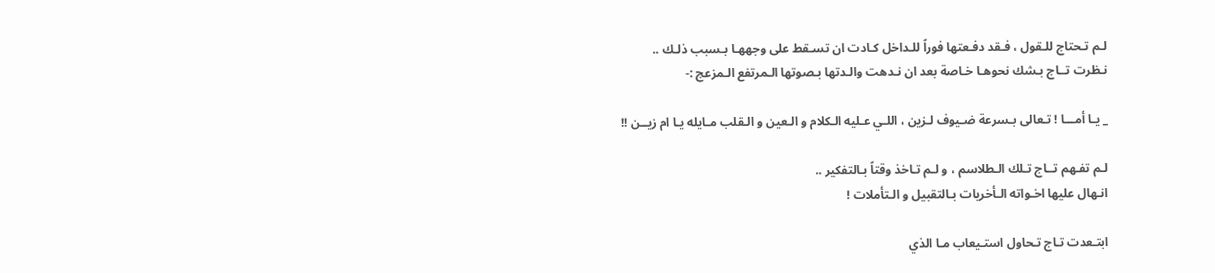لـم تـحتاج للـقول ، فـقد دفـعتها فوراً للـداخل كـادت ان تسـقط على وجههـا بـسبب ذلـك ..
نـظرت تــاج بـشك نحوهـا خـاصة بعد ان نـدهت والـدتها بـصوتها الـمرتفع الـمزعج :-

_ يـا أمـــا ! تـعالى بـسرعة ضـيوف لـزين ، اللـي عـليه الـكلام و الـعين و الـقلب مـايله يـا ام زيــن !!

لـم تفـهم تــاج تـلك الـطلاسم ، و لـم تـاخذ وقتاً بـالتفكير ..
انـهال عليها اخـواته الـأخريات بـالتقبيل و الـتأملات !

ابتـعدت تـاج تـحاول استـيعاب مـا الذي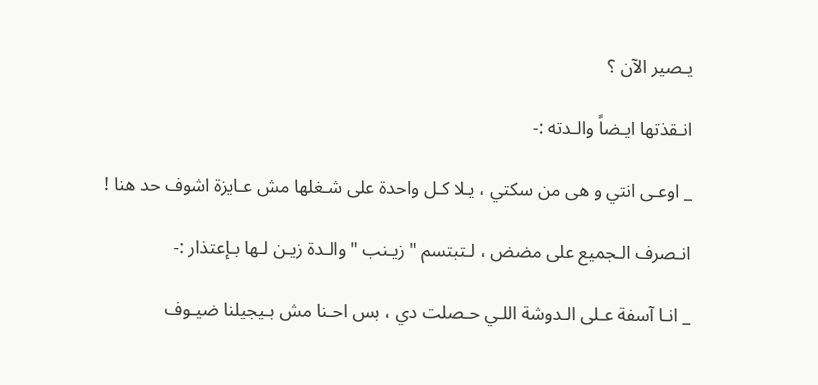يـصير الآن ؟

انـقذتها ايـضاً والـدته :-

_ اوعـى انتي و هى من سكتي ، يـلا كـل واحدة على شـغلها مش عـايزة اشوف حد هنا !

انـصرف الـجميع على مضض ، لـتبتسم " زيـنب " والـدة زيـن لـها بـإعتذار :-

_ انـا آسفة عـلى الـدوشة اللـي حـصلت دي ، بس احـنا مش بـيجيلنا ضيـوف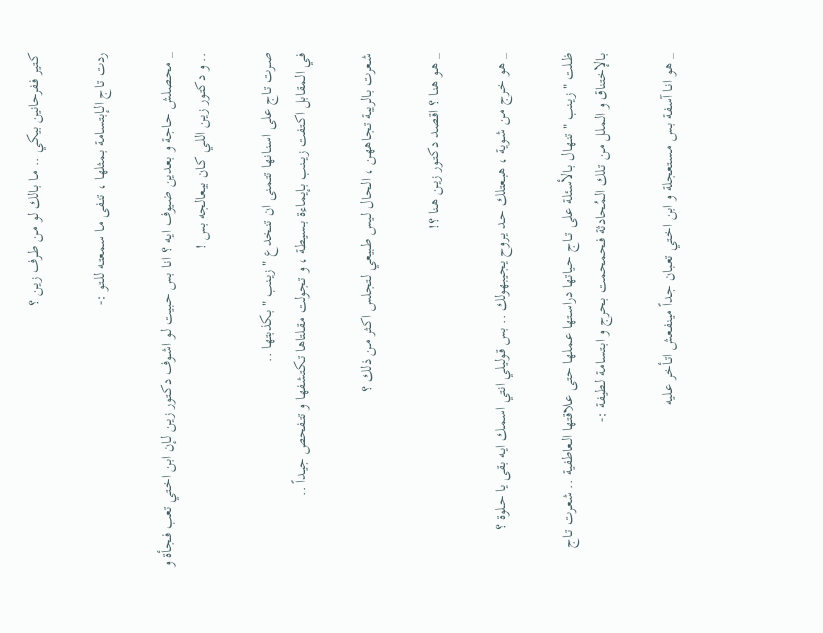كـتير فـفرحانين بيكي .. مـا بـالك لو مـن طـرف زيـن ؟

ردت تـاج الـإبتسامة بـمثلها ، تنـفى مـا سمعتـه للـتو :-

_ محـصلش حـاجة و بعـدين ضـيوف ايـه ؟ انـا بس حـبيت لـو اشـوف دكـتور زيـن لـإن ابن اخـتي تعب فـجأة و .. و دكتـور زيـن اللـي كـان بيـعالجه بس !

صـرت تـاج على اسنـانها تتـمنى ان تنـخدع " زيـنب " بـكذبتها ..
فـي الـمقابل اكـتفت زيــنب بـإيماءة بـسيطة ، و تـجولت مقـلتاها تـكتشفها و تتـفحص جيـداً ..

شـعرت بـالريبة تجـاههن ، الـحال لـيس طـبيعي لـتجلس اكـثر مـن ذلك ؟

_ هـو هنـا ؟ اقـصد دكتـور زيـن هـنا ؟!

_ هـو خـرج مـن شـوية ، هبـعتلك حـد يـروح يجـيبهولك .. بس قـوليلي انتي اسمـك ايـه بقى يا حـلوة ؟

ظـلت " زيـنب " تنـهال بـالأسئلة على تــاج حـياتها دراسـتها عـملها حتى عـلاقتها الـعاطفية .. شعـرت تـاج بـالإختناق و الـملل مـن تـلك الـمُحادثة فـحمحمت بـحرج و ابـتسامة لـطيفة :-

_ هـو انـا آسفة بـس مـستعجلة و ابن اخـتي تعـبان جـداً مينفـعش اتـأخر عـليه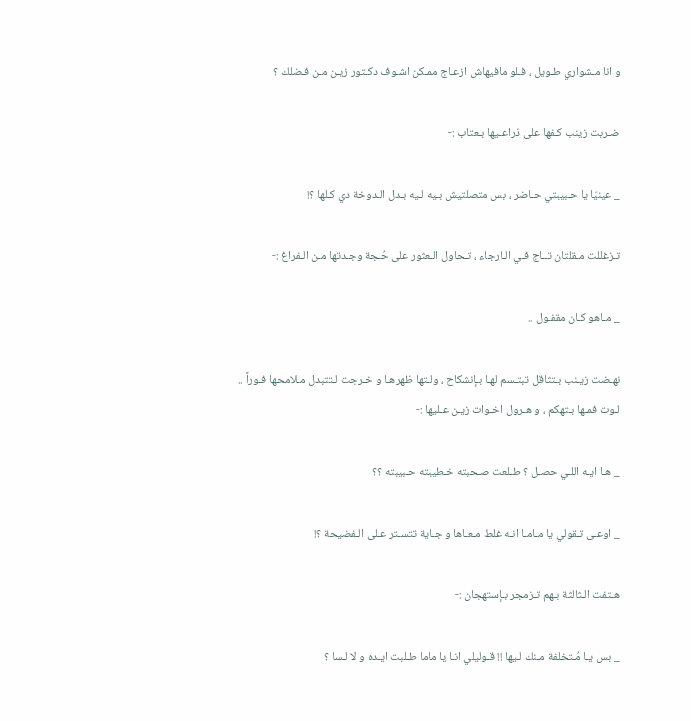و انا مـشواري طـويل ، فـلو مافيهاش ازعـاج ممـكن اشـوف دكـتور زيـن مـن فـضلك ؟

ضـربت زينب كـفها على ذراعـيها بـعتاب :-

_ عينيّا يا حـبيبتي حـاضر ، بس متصلتيش بـيه لـيه بـدل الـدوخة دي كـلها ؟!

تـزغللت مـقلتان تــاج فـي الـارجاء ، تـحاول الـعثور على حُـجة وجـدتها مـن الـفراغ :-

_ مـاهو كـان مقفـول ..

نهـضت زيـنب بـتثاقل تبتـسم لهـا بـإنشكاح ، ولـتها ظهرهـا و خـرجت لـتتبدل مـلامحها فـوراً ..
لـوت فمـها بـتهكم ، و هـرول اخـوات زيـن عـليها :-

_ هـا ايـه اللـي حصـل ؟ طـلعت صـحبته خـطيبته حـبيبته ؟؟

_ اوعـى تـقولي يا مـامـا انـه غلط مـعـاها و جـاية تتسـتر عـلى الـفضيحة ؟!

هـتفت الـثالثة بـهم تـزمجر بـإستهجان :-

_ بس يـا مُـتخلفة مـنك لـيها !! قـوليلي انـا يا ماما طـلبت ايـده و لا لـسا ؟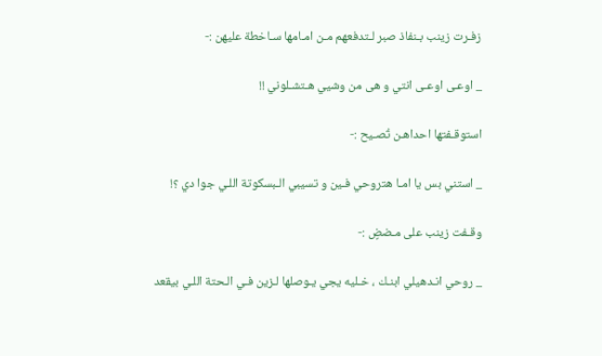زفـرت زينب بـنفاذ صبر لـتدفعهم مـن امـامها سـاخطة عليهن :-

_ اوعـى اوعـى انتي و هى من وشيي هـتشـلوني !!

استوقـفتها احداهـن تُصـيح :-

_ استني بس يا امـا هتروحي فـين و تسيبي الـبسكوتة اللـي جوا دي ؟!

وقـفت زينب على مـضضٍ :-

_ روحي انـدهيلي ابنـك ، خـليه يجي يـوصلها لـزين فـي الـحتة اللـي بيقعد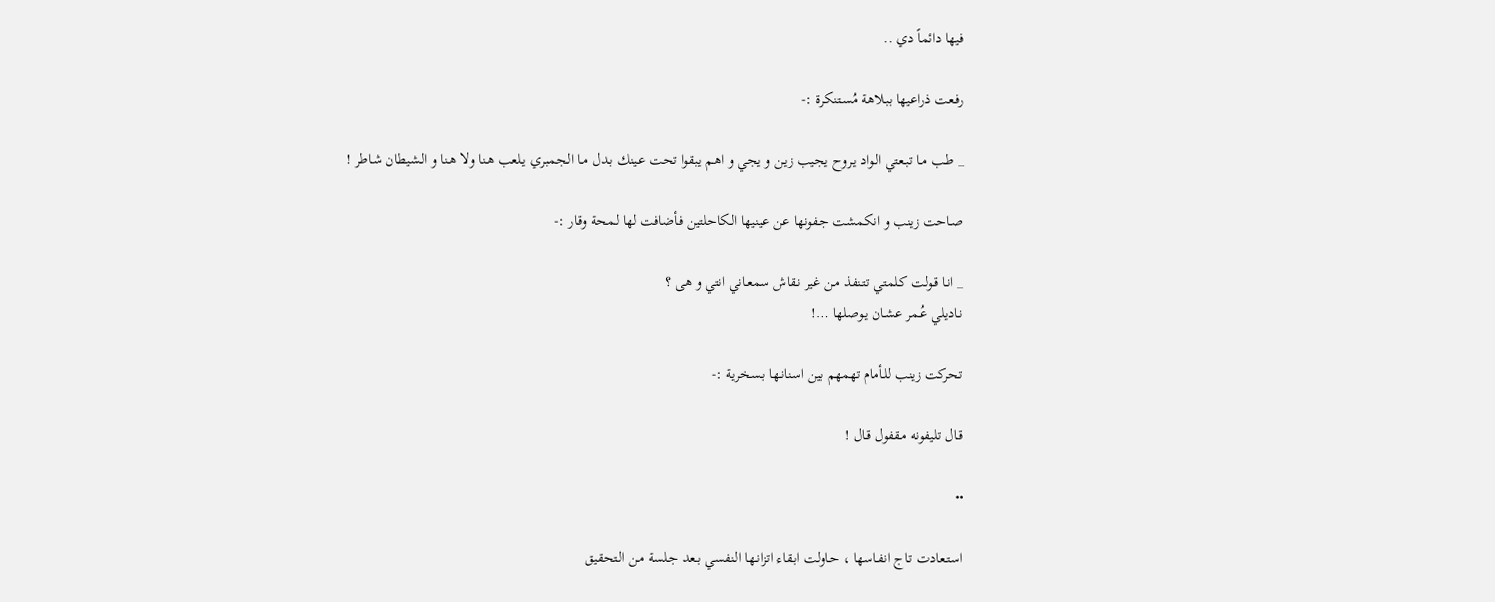فيها دائماً دي ..

رفـعت ذراعيها ببـلاهة مُسـتنكرة :-

_ طـب مـا تبـعتي الـواد يـروح يجيب زيـن و يجي و اهـم يبقوا تحت عـينك بـدل مـا الـجمبري يـلعب هـنا ولا هـنا و الـشيطان شـاطر !

صـاحت زينب و انكمشت جـفونها عن عينيها الـكاحلتين فـأضافت لها لـمحة وقـار :-

_ انـا قـولت كـلمتي تتـنفذ مـن غير نـقاش سمعـاني انتي و هى ؟
نـاديلي عُـمر عشـان يـوصلها …!

تـحركت زينب للـأمام تهمهم بين اسنانـها بـسخرية :-

قـال تليفونه مـقفول قـال !

••

استـعادت تـاج انفـاسها ، حـاولت ابـقاء اتزانـها الـنفسي بـعد جـلسة مـن الـتحقيق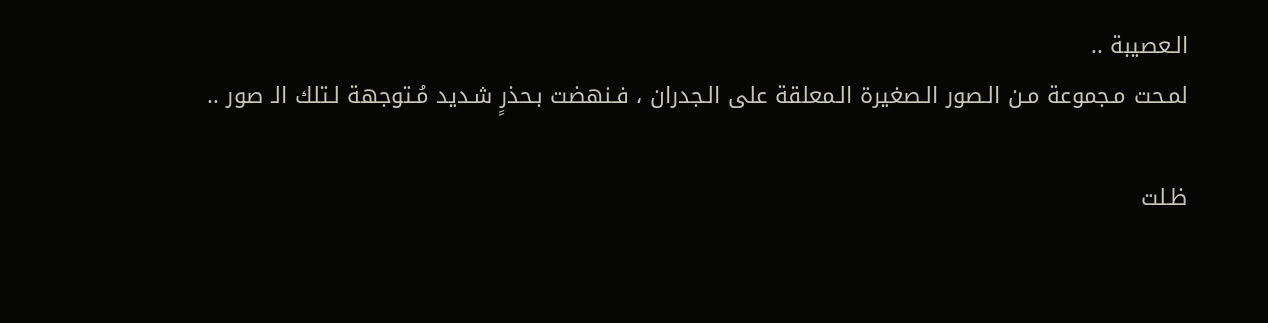الـعصيبة ..
لمـحت مـجموعة مـن الـصور الـصغيرة الـمعلقة على الـجدران ، فـنهضت بـحذرٍ شـديد مُـتوجهة لـتلك الـ صور ..

ظـلت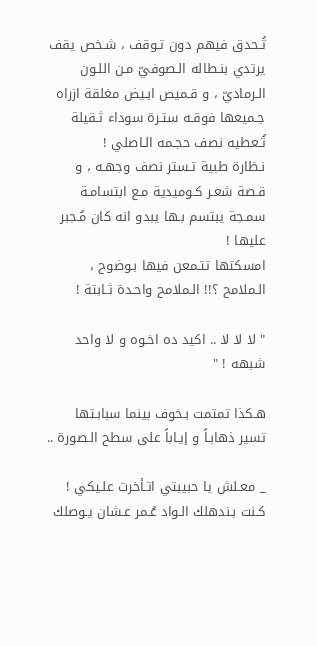تُـحدق فيهم دون تـوقف ، شـخص يقف يرتدي بنـطاله الـصوفيّ مـن اللـون الـرماديّ ، و قـميص ابـيض مغلقة ازراه جـميعها فوقـه ستـرة سوداء ثـقيلة تُـعطيه نصف حجـمه الـاصلي !
نـظارة طبية تـستر نصف وجهـه ، و قـصة شعـر كـوميدية مـع ابتسامـة سمـجة يبتسم بـها يبدو انه كان مُـجبر عليها !
امسكتها تتـمعن فيها بـوضوح ، الـملامح ؟!! الـملامح واحـدة ثـابتة !

" لا لا لا .. اكيد ده اخـوه و لا واحد شبهه ! "

هـكذا تمتمت بـخوف بينما سبابـتها تسير ذهابـاً و إيـاباً على سطح الـصورة ..

_ معـلش يا حبيبتي اتـأخرت علـيكي ! كـنت بـندهلك الـواد عُـمر عـشان يـوصلك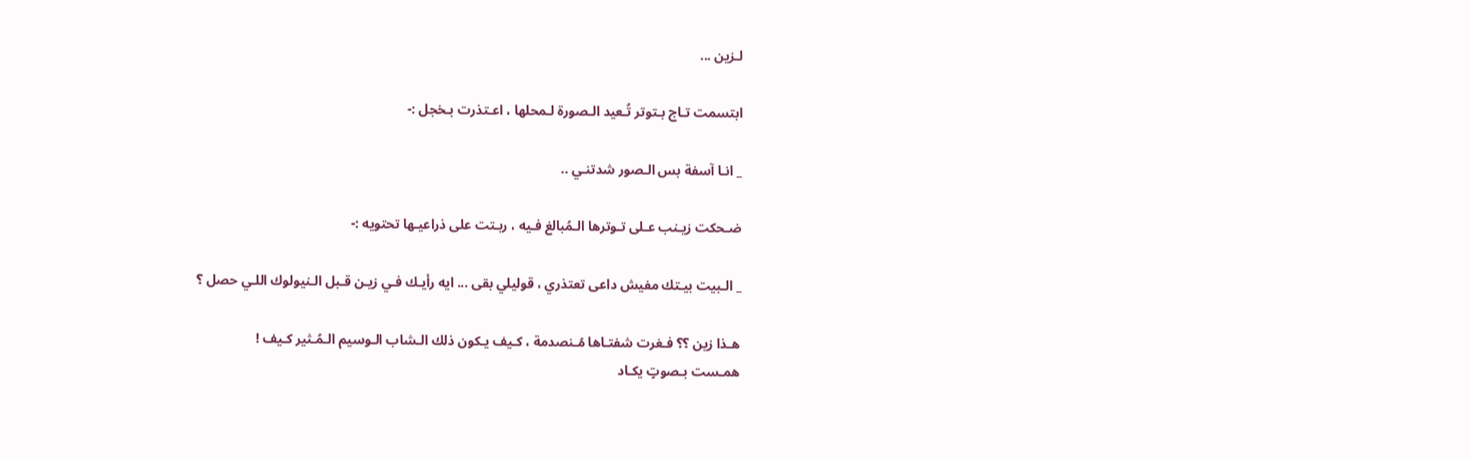لـزين ...

ابتسمت تـاج بـتوتر تُـعيد الـصورة لـمحلها ، اعـتذرت بـخجل :-

_ انـا آسفة بس الـصور شدتنـي ..

ضـحكت زيـنب عـلى تـوترها الـمُبالغ فـيه ، ربـتت على ذراعيـها تحتويه :-

_ الـبيت بيـتك مفيش داعى تعتذري ، قوليلي بقى ... ايه رأيـك فـي زيـن قـبل الـنيولوك اللـي حصل ؟

هـذا زين ؟؟ فـغرت شفتـاها مُـنصدمة ، كـيف يـكون ذلك الـشاب الـوسيم الـمُـثير كـيف !
همـست بـصوتٍ يكـاد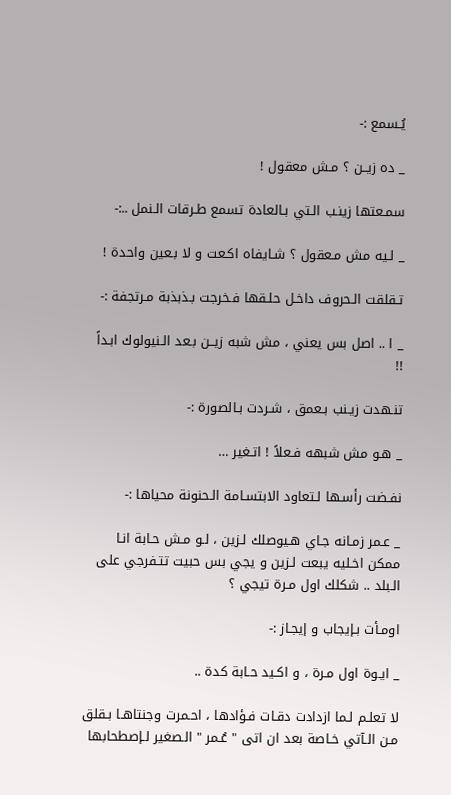يُـسمع :-

_ ده زيــن ؟ مـش معقول !

سمـعتها زينـب الـتي بـالعادة تسمع طـرقات الـنمل ..:-

_ لـيه مش مـعقول ؟ شـايفاه اكـعت و لا بـعين واحدة !

تـقلقت الـحروف داخـل حلـقها فـخرجت بـذبذبة مـرتجفة :-

_ ا .. اصل بس يعني ، مش شبه زيــن بـعد الـنيولوك ابـداً !!

تنـهدت زيـنب بـعمق ، شـردت بـالصورة :-

_ هـو مش شبهه فـعلاً ! اتـغير …

نفـضت رأسـها لـتعاود الابتسـامة الـحنونة محياها :-

_ عـمر زمـانه جـاي هـيوصلك لـزين ، لـو مـش حـابة انـا ممكن اخـليه يبعت لـزين و يجي بس حبيت تتـفرجي على الـبلد .. شكلك اول مـرة تيجي ؟

اومـأت بـإيجاب و إيجـاز :-

_ ايـوة اول مـرة ، و اكـيد حـابة كدة ..

لا تعلـم لـما ازدادت دقـات فـؤادها ، احـمرت وجنتاهـا بـقلق مـن الـآتي خـاصة بعد ان اتى " عُـمر " الـصغير لـإصطحابها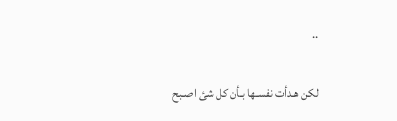..

لكن هـدأت نفسـها بـأن كل شئ اصـبح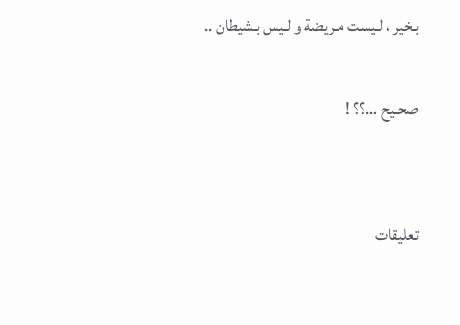بـخير ، لـيست مـريضة و لـيس بـشيطان ..

صحـيح …؟؟ !


تعليقات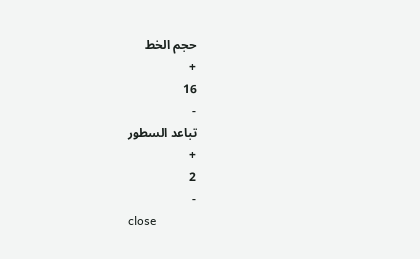حجم الخط
+
16
-
تباعد السطور
+
2
-
close